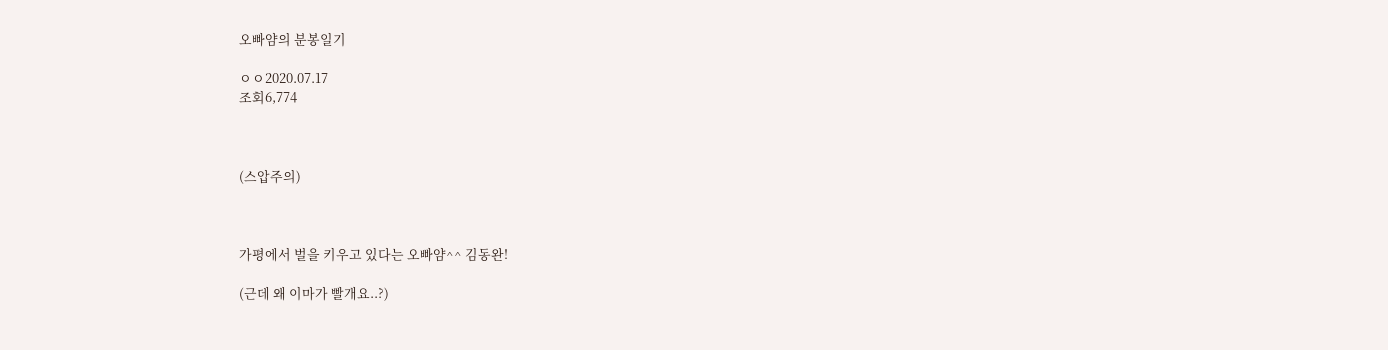오빠얌의 분봉일기

ㅇㅇ2020.07.17
조회6,774



(스압주의)



가평에서 벌을 키우고 있다는 오빠얌^^ 김동완!

(근데 왜 이마가 빨개요..?)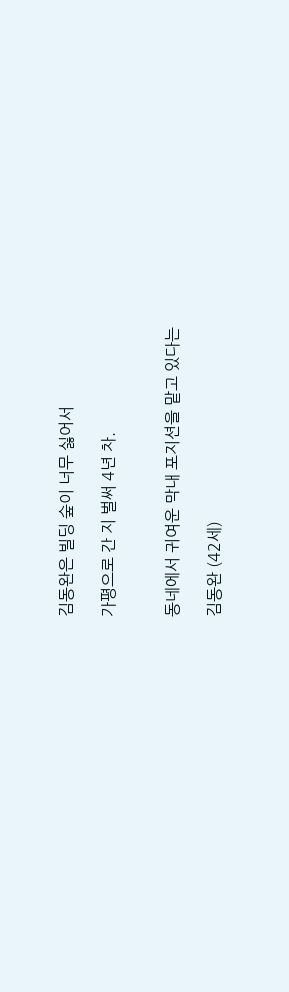김동완은 빌딩 숲이 너무 싫어서

가평으로 간 지 벌써 4년 차.


동네에서 귀여운 막내 포지션을 맡고 있다는

김동완 (42세)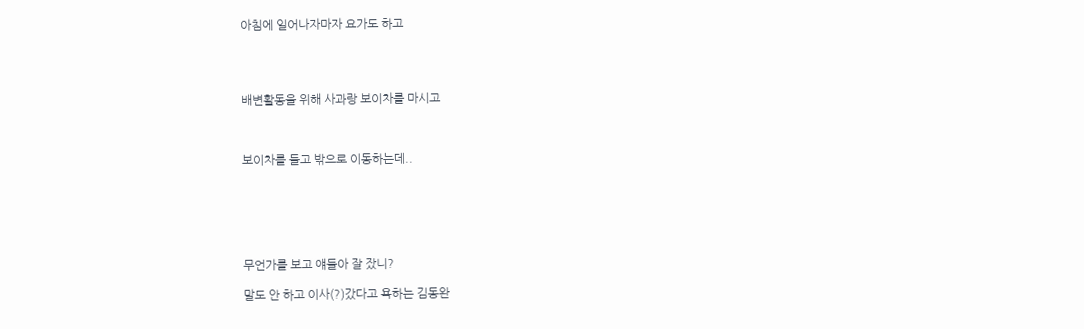아침에 일어나자마자 요가도 하고




배변활동을 위해 사과랑 보이차를 마시고



보이차를 들고 밖으로 이동하는데..






무언가를 보고 얘들아 잘 잤니?

말도 안 하고 이사(?)갔다고 욕하는 김동완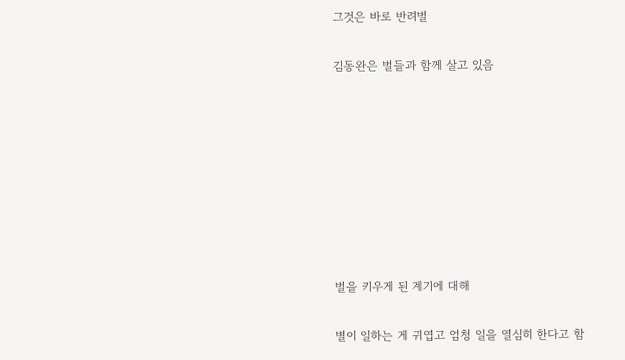그것은 바로 반려벌

김동완은 벌들과 함께 살고 있음








벌을 키우게 된 계기에 대해

별이 일하는 게 귀엽고 엄청 일을 열심히 한다고 함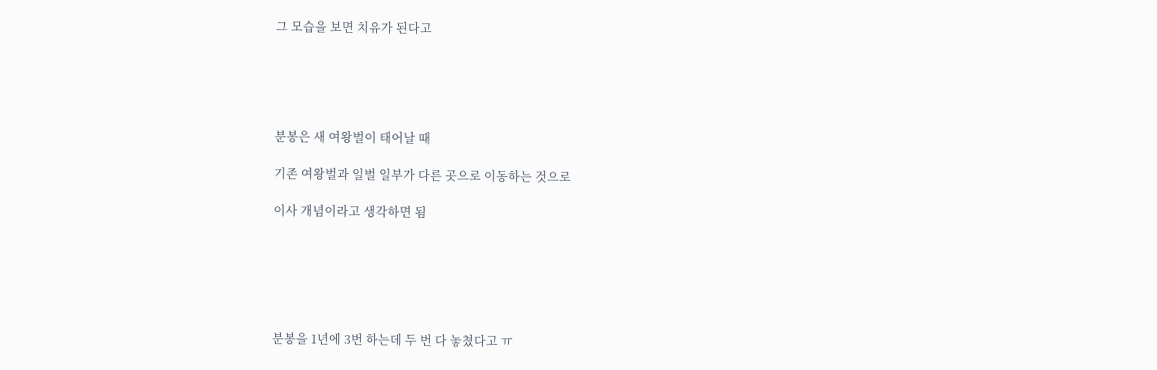그 모습을 보면 치유가 된다고





분봉은 새 여왕벌이 태어날 때

기존 여왕벌과 일벌 일부가 다른 곳으로 이동하는 것으로

이사 개념이라고 생각하면 됨






분봉을 1년에 3번 하는데 두 번 다 놓쳤다고 ㅠ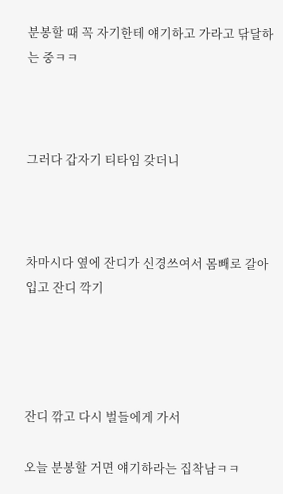분봉할 때 꼭 자기한테 얘기하고 가라고 닦달하는 중ㅋㅋ



그러다 갑자기 티타임 갖더니



차마시다 옆에 잔디가 신경쓰여서 몸빼로 갈아입고 잔디 깍기




잔디 깎고 다시 벌들에게 가서

오늘 분봉할 거면 얘기하라는 집착남ㅋㅋ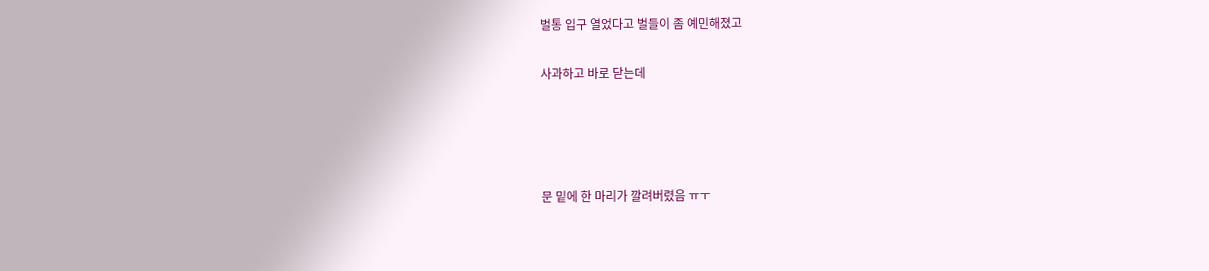벌통 입구 열었다고 벌들이 좀 예민해졌고

사과하고 바로 닫는데




문 밑에 한 마리가 깔려버렸음 ㅠㅜ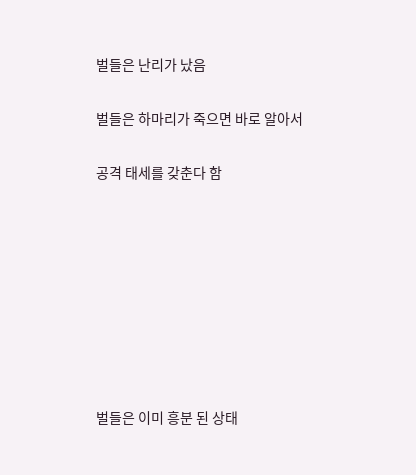벌들은 난리가 났음

벌들은 하마리가 죽으면 바로 알아서

공격 태세를 갖춘다 함








벌들은 이미 흥분 된 상태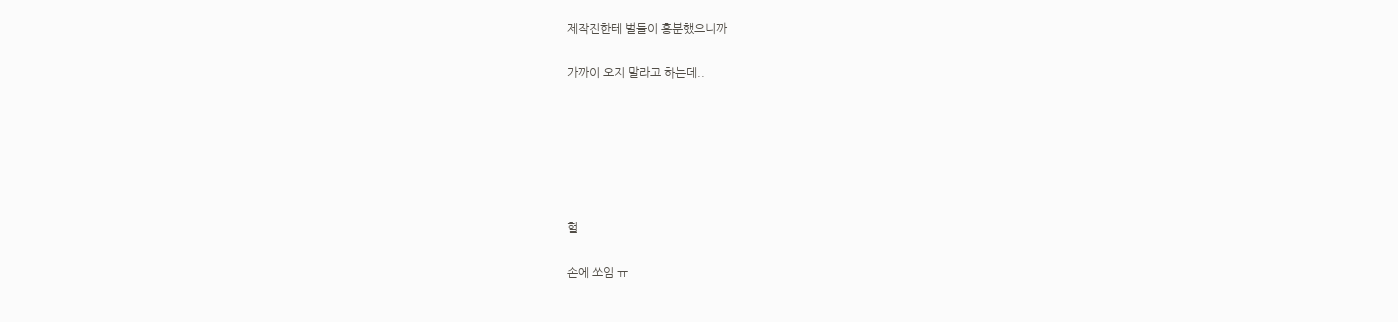제작진한테 벌들이 흥분했으니까

가까이 오지 말라고 하는데..






헐

손에 쏘임 ㅠ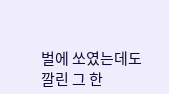벌에 쏘였는데도 깔린 그 한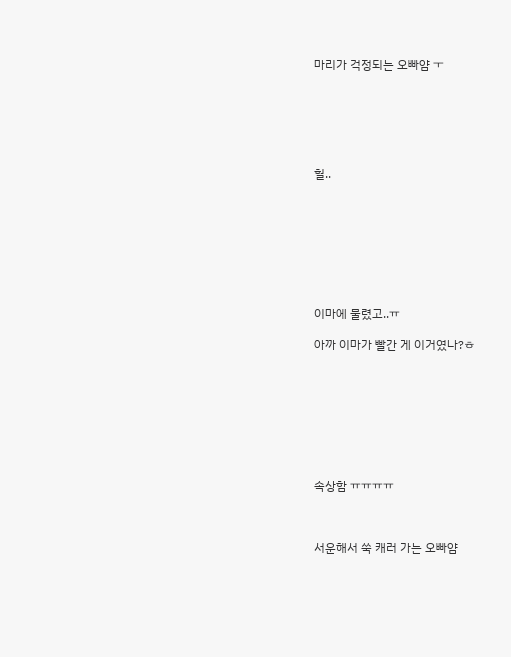마리가 걱정되는 오빠얌 ㅜ






헐..








이마에 물렸고..ㅠ

아까 이마가 빨간 게 이거였나?ㅎ








속상함 ㅠㅠㅠㅠ



서운해서 쑥 캐러 가는 오빠얌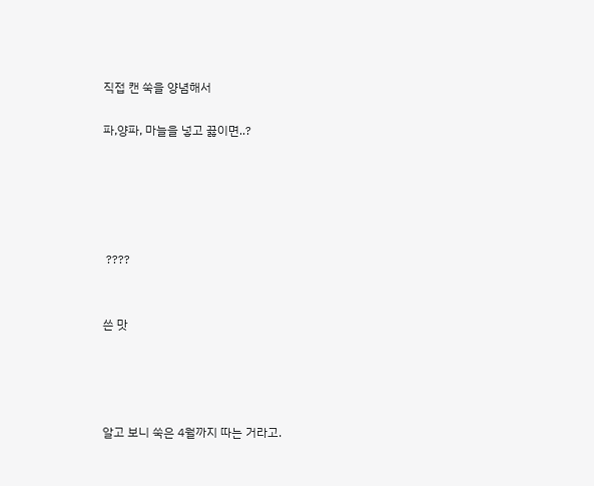직접 캔 쑥을 양념해서

파,양파, 마늘을 넣고 끓이면..?





 ????


쓴 맛




알고 보니 쑥은 4월까지 따는 거라고.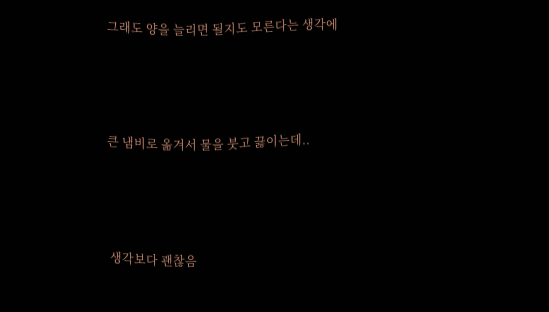그래도 양을 늘리면 될지도 모른다는 생각에




큰 냄비로 옮겨서 물을 붓고 끓이는데..




 생각보다 괜찮음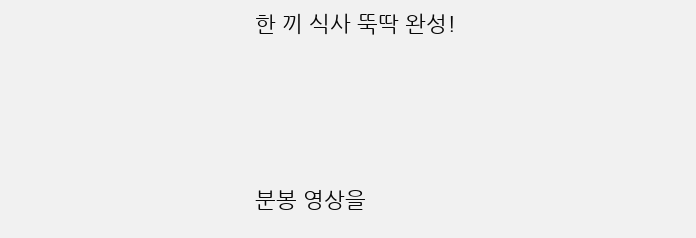한 끼 식사 뚝딱 완성!




분봉 영상을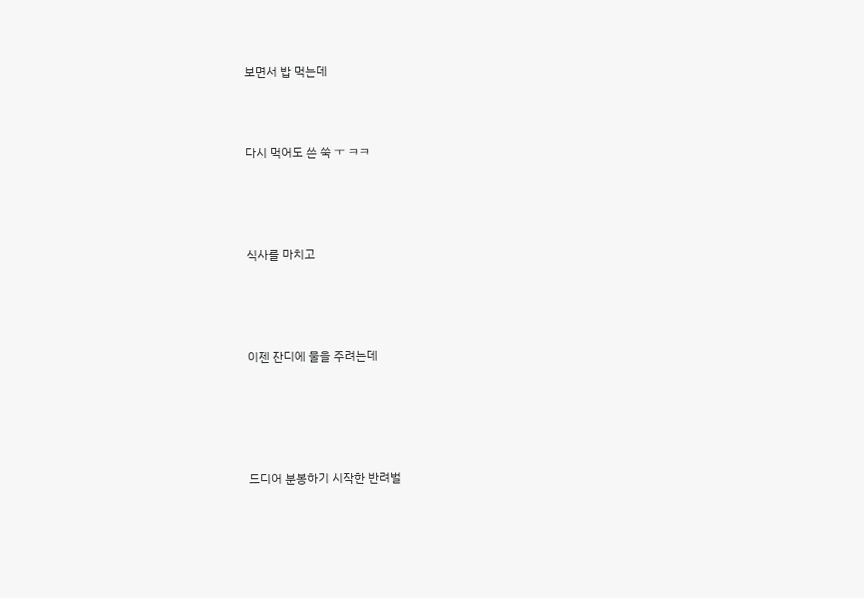보면서 밥 먹는데



다시 먹어도 쓴 쑥 ㅜ ㅋㅋ




식사를 마치고




이젠 잔디에 물을 주려는데





드디어 분봉하기 시작한 반려벌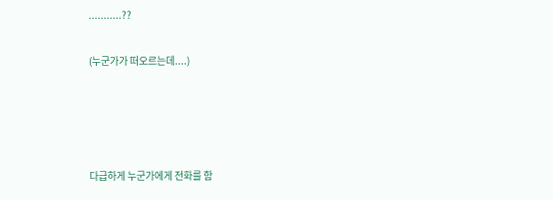...........??

(누군가가 떠오르는데....)




다급하게 누군가에게 전화를 함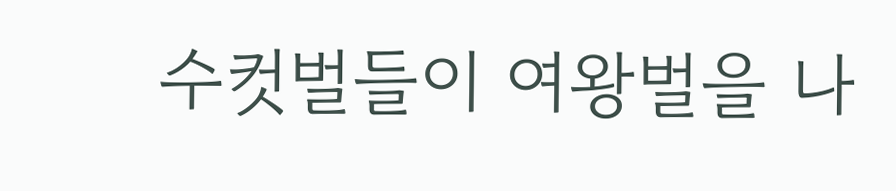수컷벌들이 여왕벌을 나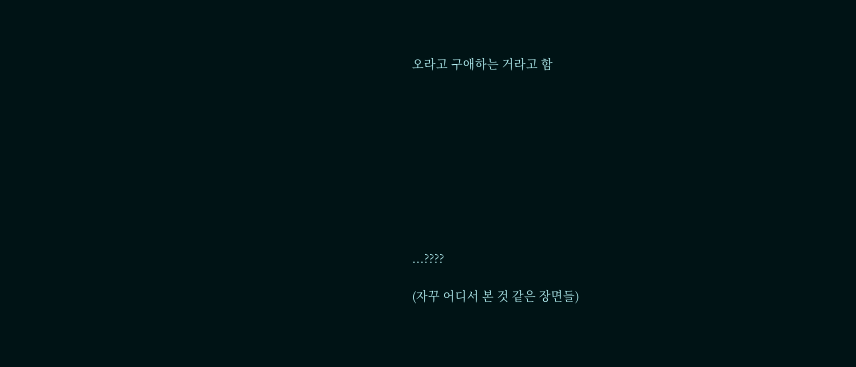오라고 구애하는 거라고 함









...????

(자꾸 어디서 본 것 같은 장면들)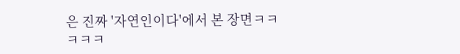은 진짜 '자연인이다'에서 본 장면ㅋㅋㅋㅋㅋ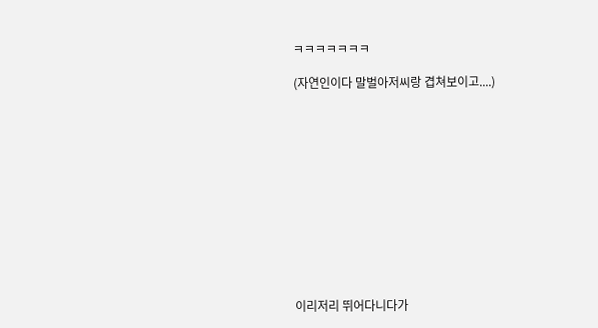ㅋㅋㅋㅋㅋㅋㅋ

(자연인이다 말벌아저씨랑 겹쳐보이고....)












이리저리 뛰어다니다가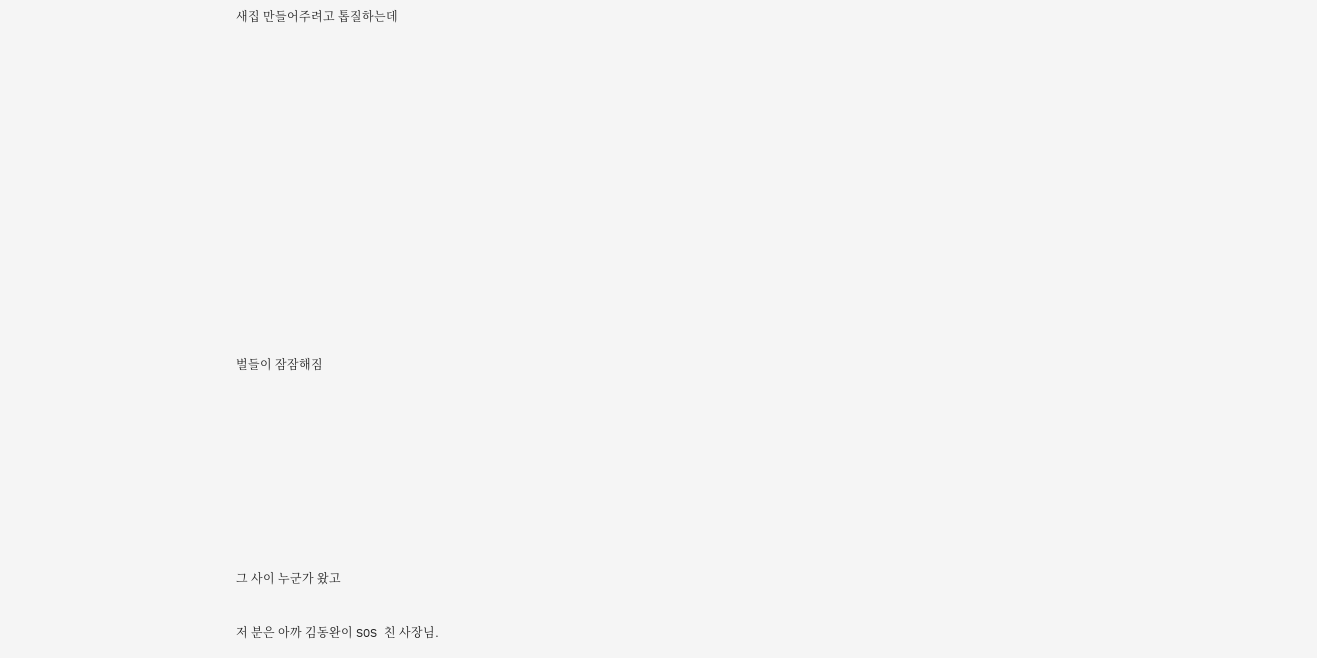새집 만들어주려고 톱질하는데












벌들이 잠잠해짐







그 사이 누군가 왔고

저 분은 아까 김동완이 SOS 친 사장님.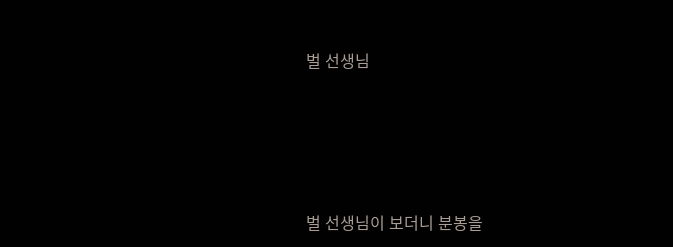벌 선생님




벌 선생님이 보더니 분봉을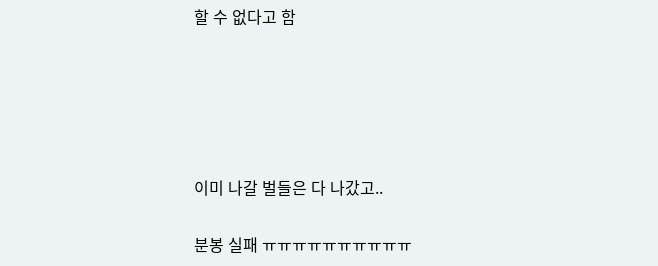할 수 없다고 함





이미 나갈 벌들은 다 나갔고..

분봉 실패 ㅠㅠㅠㅠㅠㅠㅠㅠㅠㅠ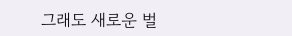그래도 새로운 벌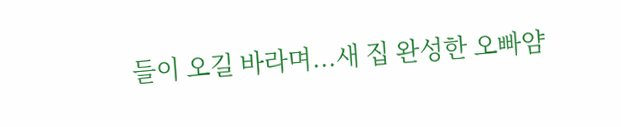들이 오길 바라며...새 집 완성한 오빠얌